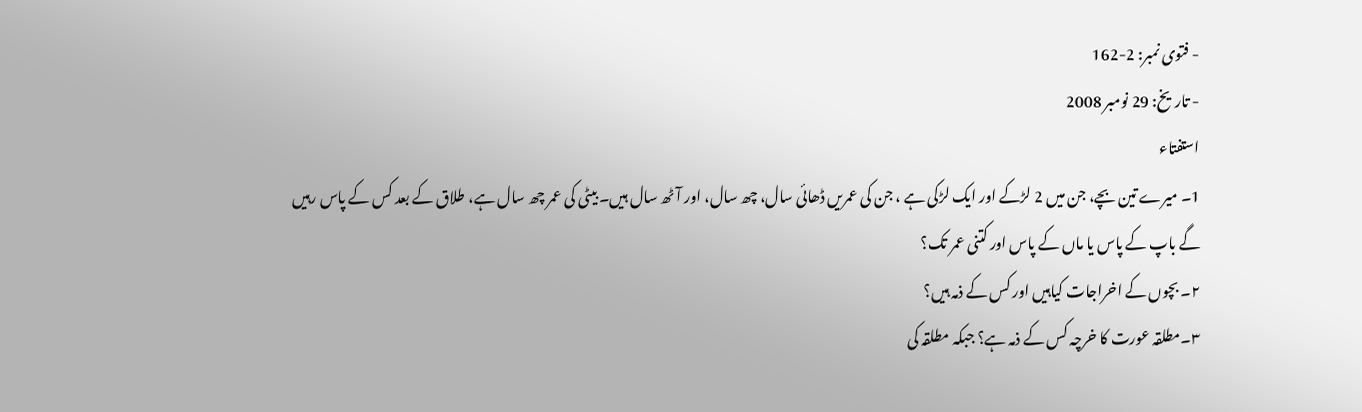- فتوی نمبر: 2-162
- تاریخ: 29 نومبر 2008
استفتاء
1۔ میرے تین بچے، جن میں 2 لڑکے اور ایک لڑکی ہے ، جن کی عمریں ڈھائی سال، چھ سال، اور آٹھ سال ہیں۔ بیٹی کی عمر چھ سال ہے، طلاق کے بعد کس کے پاس رہیں گے باپ کے پاس یا ماں کے پاس اور کتنی عمر تک؟
۲۔ بچوں کے اخراجات کیاہیں اور کس کے ذمہ ہیں؟
۳۔مطلقہ عورت کا خرچہ کس کے ذمہ ہے؟ جبکہ مطلقہ کی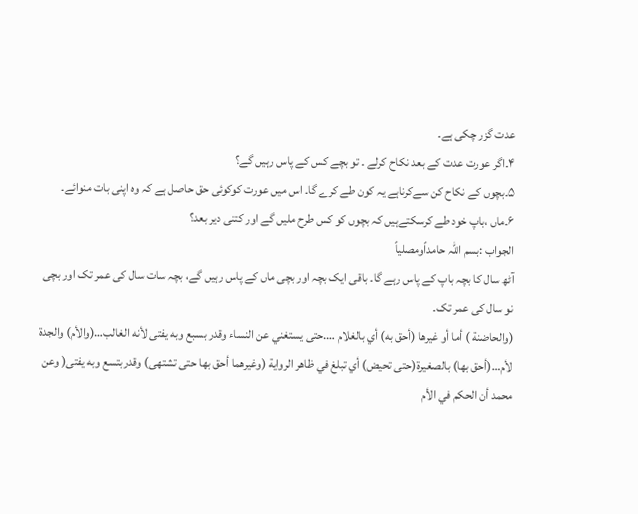عدت گزر چکی ہے۔
۴۔اگر عورت عدت کے بعد نکاح کرلے ۔ تو بچے کس کے پاس رہیں گے؟
۵۔بچوں کے نکاح کن سےکرناہے یہ کون طے کرے گا۔ اس میں عورت کوکوئی حق حاصل ہے کہ وہ اپنی بات منوائے۔
۶۔ماں ،باپ خود طے کرسکتےہیں کہ بچوں کو کس طرح ملیں گے اور کتنی دیر بعد؟
الجواب :بسم اللہ حامداًومصلیاً
آٹھ سال کا بچہ باپ کے پاس رہے گا۔ باقی ایک بچہ اور بچی ماں کے پاس رہیں گے، بچہ سات سال کی عمر تک اور بچی نو سال کی عمر تک۔
(والحاضنة ) أما أو غيرها (أحق به) أي بالغلام ….حتى يستغني عن النساء وقدر بسبع وبه يفتى لأنه الغالب…(والأم) والجدة لأم…(أحق بها) بالصغيرة(حتى تحيض) أي تبلغ في ظاهر الرواية (وغيرهما أحق بها حتى تشتهى) وقدربتسع وبه يفتى( وعن محمد أن الحكم في الأم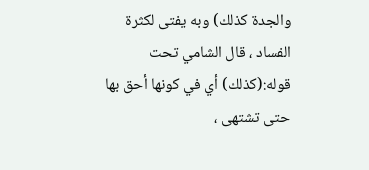والجدة كذلك) وبه يفتى لكثرة الفساد ، قال الشامي تحت قوله:(كذلك) أي في كونها أحق بها حتى تشتهى ،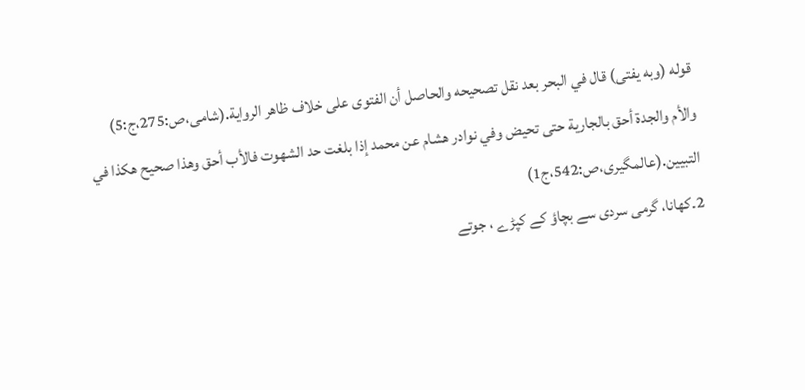قوله (وبه يفتى) قال في البحر بعد نقل تصحيحه والحاصل أن الفتوى على خلاف ظاهر الرواية.(شامی،ص:275،ج:5)
والأم والجدة أحق بالجارية حتى تحيض وفي نوادر هشام عن محمد إذا بلغت حد الشهوت فالأب أحق وهذا صحيح هكذا في التبيين.(عالمگیری،ص:542،ج1)
2۔کھانا، گرمی سردی سے بچاؤ کے کپڑے ، جوتے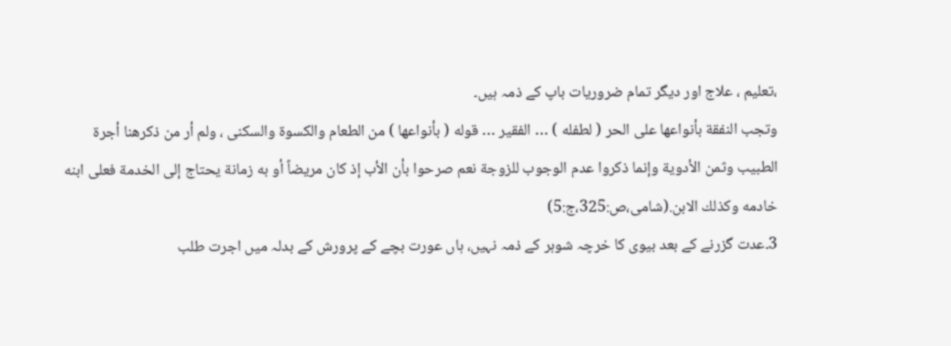،تعلیم ، علاج اور دیگر تمام ضروریات باپ کے ذمہ ہیں۔
وتجب النفقة بأنواعها على الحر ( لطفله ) … الفقير … قوله ( بأنواعها ) من الطعام والكسوة والسكنى ، ولم أر من ذكرهنا أجرة الطبيب وثمن الأدوية وإنما ذكروا عدم الوجوب للزوجة نعم صرحوا بأن الأب إذ كان مريضاً أو به زمانة يحتاج إلى الخدمة فعلى ابنه خادمه وكذلك الابن.(شامی،ص:325،ج:5)
3۔عدت گزرنے کے بعد بیوی کا خرچہ شوہر کے ذمہ نہیں، ہاں عورت بچے کے پرورش کے بدلہ میں اجرت طلب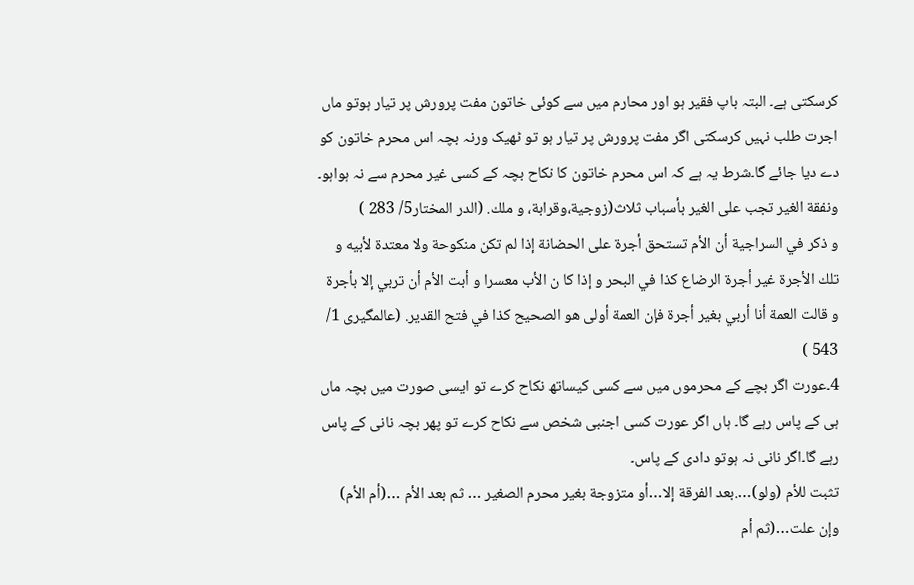کرسکتی ہے۔ البتہ باپ فقیر ہو اور محارم میں سے کوئی خاتون مفت پرورش پر تیار ہوتو ماں اجرت طلب نہیں کرسکتی اگر مفت پرورش پر تیار ہو تو ٹھیک ورنہ بچہ اس محرم خاتون کو دے دیا جائے گا۔شرط یہ ہے کہ اس محرم خاتون کا نکاح بچہ کے کسی غیر محرم سے نہ ہواہو۔
ونفقة الغیر تجب على الغير بأسباب ثلاث(زوجية،وقرابة، و ملك. (الدر المختار5/ 283 )
و ذكر في السراجية أن الأم تستحق أجرة على الحضانة إذا لم تكن منكوحة ولا معتدة لأبيه و تلك الأجرة غير أجرة الرضاع كذا في البحر و إذا كا ن الأب معسرا و أبت الأم أن تربي إلا بأجرة و قالت العمة أنا أربي بغير أجرة فإن العمة أولى هو الصحيح كذا في فتح القدير. (عالمگیری 1/ 543 )
4۔عورت اگر بچے کے محرموں میں سے کسی کیساتھ نکاح کرے تو ایسی صورت میں بچہ ماں ہی کے پاس رہے گا۔ ہاں اگر عورت کسی اجنبی شخص سے نکاح کرے تو پھر بچہ نانی کے پاس رہے گا۔اگر نانی نہ ہوتو دادی کے پاس۔
تثبت للأم (ولو)….بعد الفرقة إلا…أو متزوجة بغير محرم الصغير … ثم بعد الأم …(أم الأم) وإن علت…(ثم أم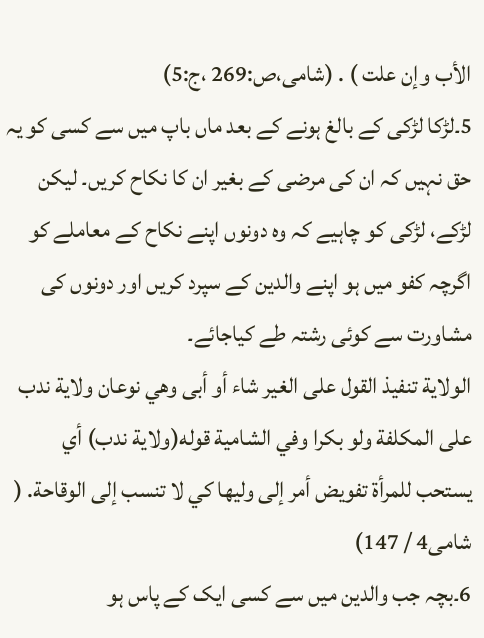الأب وإن علت ) . (شامی،ص:269 ،ج:5)
5۔لڑکا لڑکی کے بالغ ہونے کے بعد ماں باپ میں سے کسی کو یہ حق نہیں کہ ان کی مرضی کے بغیر ان کا نکاح کریں۔ لیکن لڑکے، لڑکی کو چاہیے کہ وہ دونوں اپنے نکاح کے معاملے کو اگرچہ کفو میں ہو اپنے والدین کے سپرد کریں اور دونوں کی مشاورت سے کوئی رشتہ طے کیاجائے۔
الولاية تنفيذ القول على الغير شاء أو أبى وهي نوعان ولاية ندب على المكلفة ولو بكرا وفي الشامية قوله(ولاية ندب) أي يستحب للمرأة تفويض أمر إلى وليها كي لا تنسب إلى الوقاحة. ( شامی4 / 147)
6۔بچہ جب والدین میں سے کسی ایک کے پاس ہو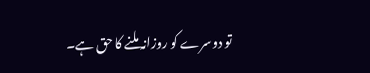تو دوسرے کو روزانہ ملنے کا حق ہے۔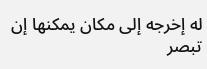له إخرجه إلى مكان يمكنها إن تبصر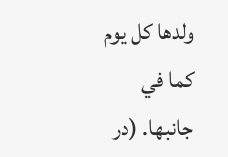ولدها كل يوم كما في جانبها. (در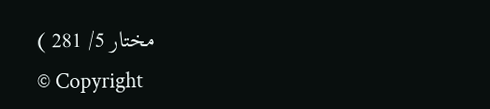مختار 5/ 281 )
© Copyright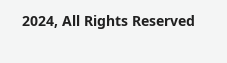2024, All Rights Reserved